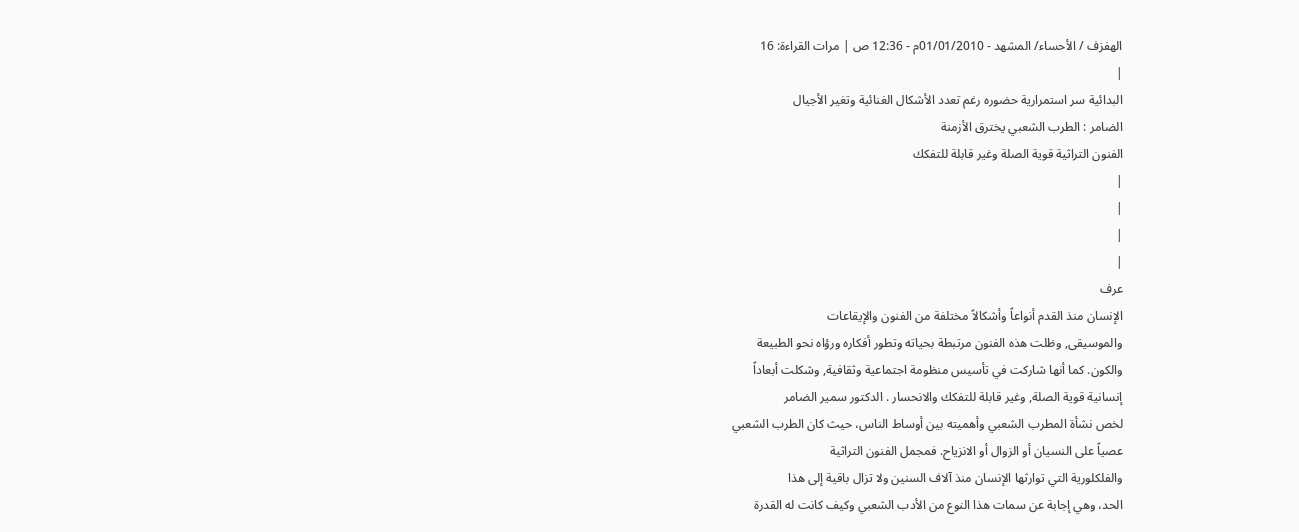الهفزف / الأحساء/ المشهد - 01/01/2010م - 12:36 ص | مرات القراءة: 16
|
البدائية سر استمرارية حضوره رغم تعدد الأشكال الغنائية وتغير الأجيال
الضامر : الطرب الشعبي يخترق الأزمنة
الفنون التراثية قوية الصلة وغير قابلة للتفكك
|
|
|
|
عرف
الإنسان منذ القدم أنواعاً وأشكالاً مختلفة من الفنون والإيقاعات
والموسيقى, وظلت هذه الفنون مرتبطة بحياته وتطور أفكاره ورؤاه نحو الطبيعة
والكون. كما أنها شاركت في تأسيس منظومة اجتماعية وثقافية, وشكلت أبعاداً
إنسانية قوية الصلة, وغير قابلة للتفكك والانحسار . الدكتور سمير الضامر
لخص نشأة المطرب الشعبي وأهميته بين أوساط الناس، حيث كان الطرب الشعبي
عصياً على النسيان أو الزوال أو الانزياح. فمجمل الفنون التراثية
والفلكلورية التي توارثها الإنسان منذ آلاف السنين ولا تزال باقية إلى هذا
الحد، وهي إجابة عن سمات هذا النوع من الأدب الشعبي وكيف كانت له القدرة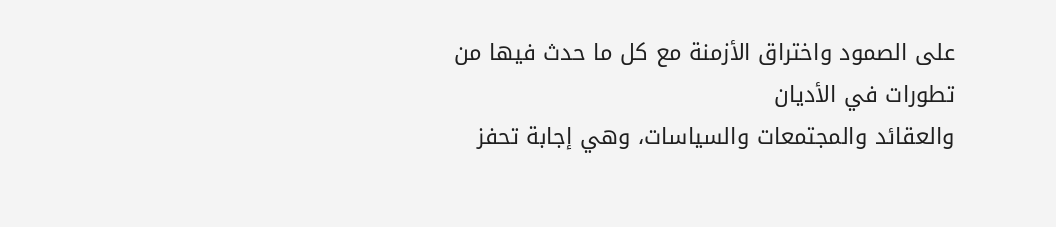على الصمود واختراق الأزمنة مع كل ما حدث فيها من تطورات في الأديان
والعقائد والمجتمعات والسياسات، وهي إجابة تحفز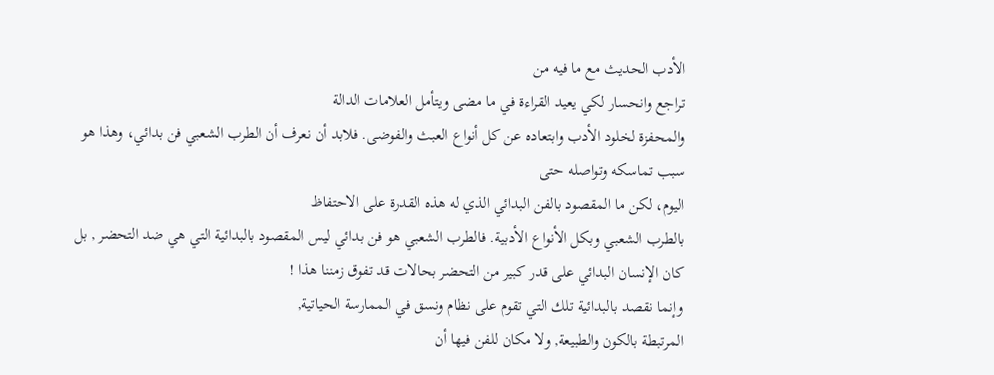الأدب الحديث مع ما فيه من
تراجع وانحسار لكي يعيد القراءة في ما مضى ويتأمل العلامات الدالة
والمحفزة لخلود الأدب وابتعاده عن كل أنواع العبث والفوضى. فلابد أن نعرف أن الطرب الشعبي فن بدائي، وهذا هو سبب تماسكه وتواصله حتى
اليوم، لكن ما المقصود بالفن البدائي الذي له هذه القدرة على الاحتفاظ
بالطرب الشعبي وبكل الأنواع الأدبية. فالطرب الشعبي هو فن بدائي ليس المقصود بالبدائية التي هي ضد التحضر , بل
كان الإنسان البدائي على قدر كبير من التحضر بحالات قد تفوق زمننا هذا !
وإنما نقصد بالبدائية تلك التي تقوم على نظام ونسق في الممارسة الحياتية,
المرتبطة بالكون والطبيعة, ولا مكان للفن فيها أن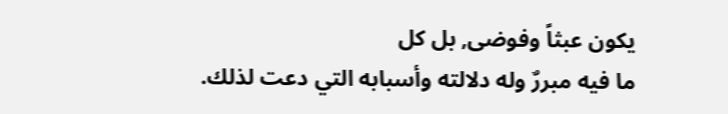يكون عبثاً وفوضى, بل كل
ما فيه مبررٌ وله دلالته وأسبابه التي دعت لذلك.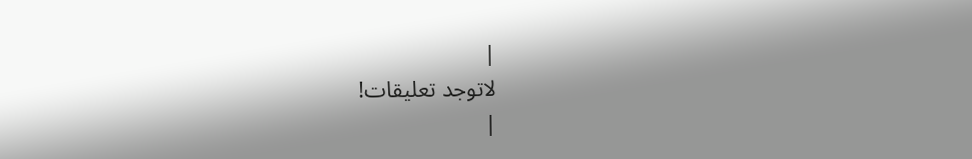|
لاتوجد تعليقات!
|